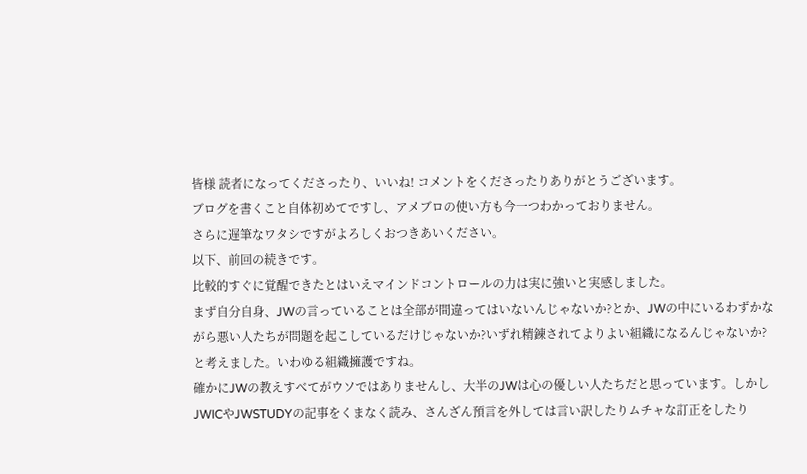皆様 読者になってくださったり、いいね! コメントをくださったりありがとうございます。
ブログを書くこと自体初めてですし、アメブロの使い方も今一つわかっておりません。
さらに遅筆なワタシですがよろしくおつきあいください。
以下、前回の続きです。
比較的すぐに覚醒できたとはいえマインドコントロールの力は実に強いと実感しました。
まず自分自身、JWの言っていることは全部が間違ってはいないんじゃないか?とか、JWの中にいるわずかながら悪い人たちが問題を起こしているだけじゃないか?いずれ精錬されてよりよい組織になるんじゃないか?と考えました。いわゆる組織擁護ですね。
確かにJWの教えすべてがウソではありませんし、大半のJWは心の優しい人たちだと思っています。しかしJWICやJWSTUDYの記事をくまなく読み、さんざん預言を外しては言い訳したりムチャな訂正をしたり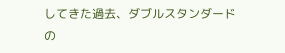してきた過去、ダブルスタンダードの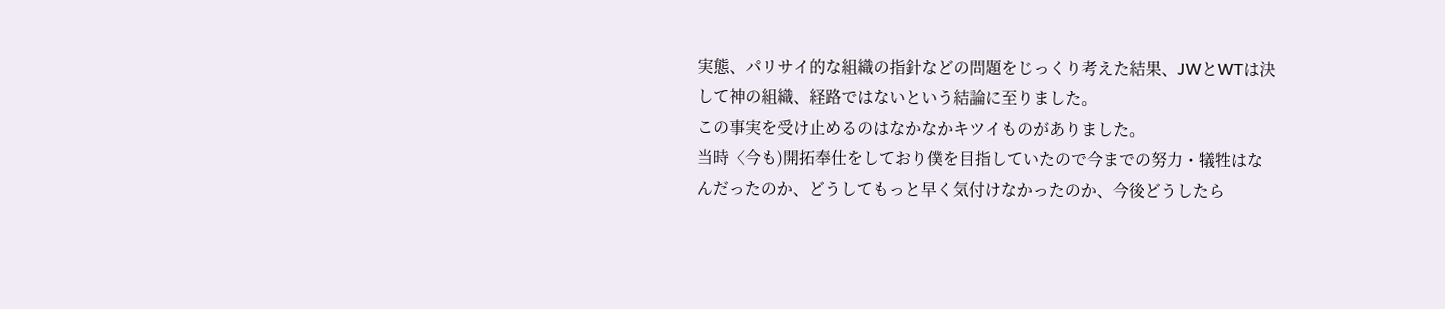実態、パリサイ的な組織の指針などの問題をじっくり考えた結果、JWとWTは決して神の組織、経路ではないという結論に至りました。
この事実を受け止めるのはなかなかキツイものがありました。
当時〈今も)開拓奉仕をしており僕を目指していたので今までの努力・犠牲はなんだったのか、どうしてもっと早く気付けなかったのか、今後どうしたら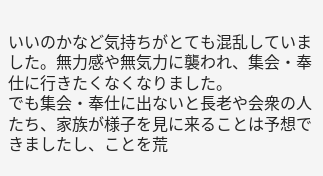いいのかなど気持ちがとても混乱していました。無力感や無気力に襲われ、集会・奉仕に行きたくなくなりました。
でも集会・奉仕に出ないと長老や会衆の人たち、家族が様子を見に来ることは予想できましたし、ことを荒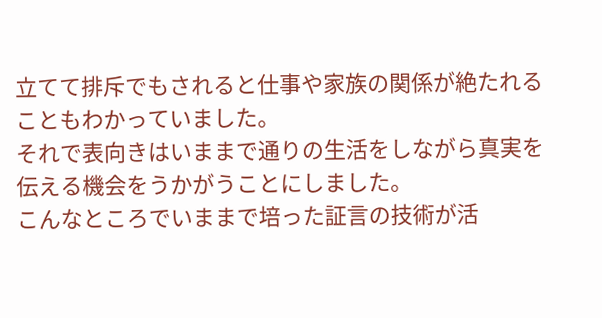立てて排斥でもされると仕事や家族の関係が絶たれることもわかっていました。
それで表向きはいままで通りの生活をしながら真実を伝える機会をうかがうことにしました。
こんなところでいままで培った証言の技術が活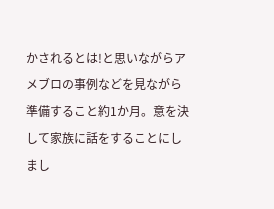かされるとは!と思いながらアメブロの事例などを見ながら準備すること約1か月。意を決して家族に話をすることにしまし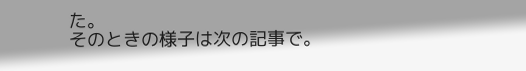た。
そのときの様子は次の記事で。